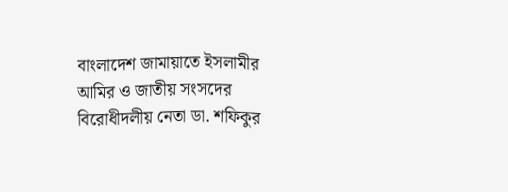বাংলাদেশ জামায়াতে ইসলামীর আমির ও জাতীয় সংসদের বিরোধীদলীয় নেতা ডা. শফিকুর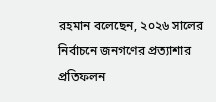রহমান বলেছেন, ২০২৬ সালের নির্বাচনে জনগণের প্রত্যাশার প্রতিফলন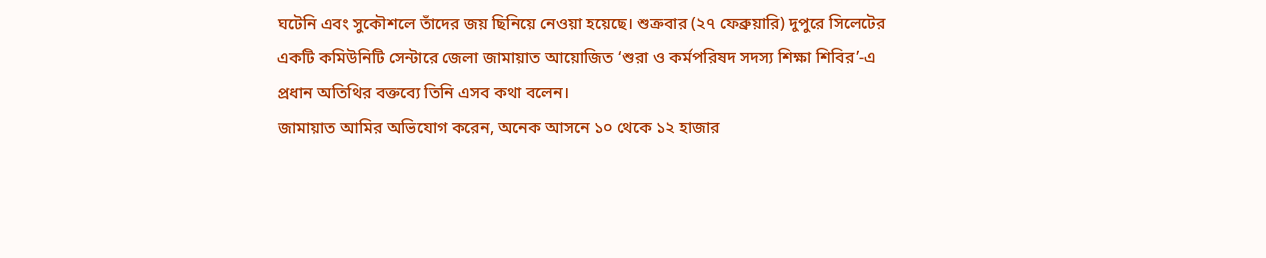ঘটেনি এবং সুকৌশলে তাঁদের জয় ছিনিয়ে নেওয়া হয়েছে। শুক্রবার (২৭ ফেব্রুয়ারি) দুপুরে সিলেটের একটি কমিউনিটি সেন্টারে জেলা জামায়াত আয়োজিত ‘শুরা ও কর্মপরিষদ সদস্য শিক্ষা শিবির’-এ প্রধান অতিথির বক্তব্যে তিনি এসব কথা বলেন।
জামায়াত আমির অভিযোগ করেন, অনেক আসনে ১০ থেকে ১২ হাজার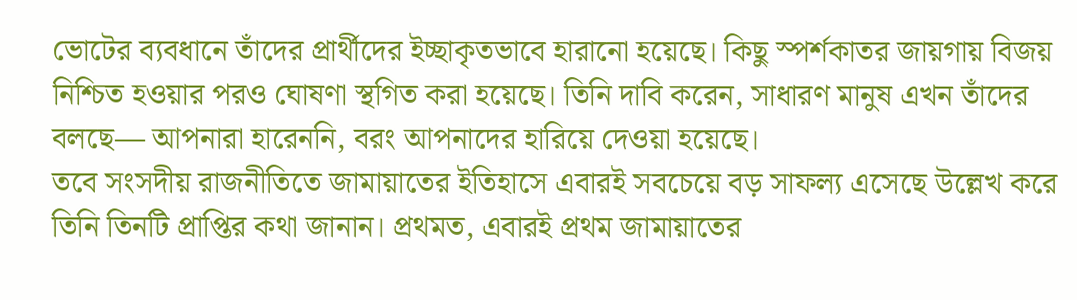ভোটের ব্যবধানে তাঁদের প্রার্থীদের ইচ্ছাকৃতভাবে হারানো হয়েছে। কিছু স্পর্শকাতর জায়গায় বিজয় নিশ্চিত হওয়ার পরও ঘোষণা স্থগিত করা হয়েছে। তিনি দাবি করেন, সাধারণ মানুষ এখন তাঁদের বলছে— আপনারা হারেননি, বরং আপনাদের হারিয়ে দেওয়া হয়েছে।
তবে সংসদীয় রাজনীতিতে জামায়াতের ইতিহাসে এবারই সবচেয়ে বড় সাফল্য এসেছে উল্লেখ করে তিনি তিনটি প্রাপ্তির কথা জানান। প্রথমত, এবারই প্রথম জামায়াতের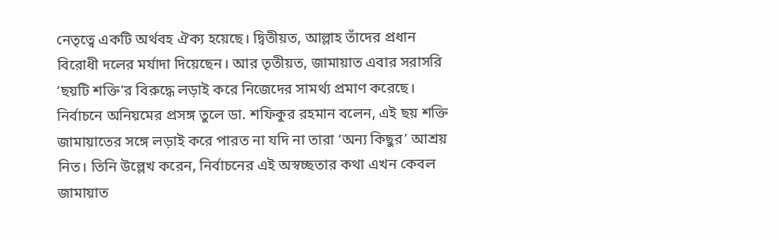নেতৃত্বে একটি অর্থবহ ঐক্য হয়েছে। দ্বিতীয়ত, আল্লাহ তাঁদের প্রধান বিরোধী দলের মর্যাদা দিয়েছেন। আর তৃতীয়ত, জামায়াত এবার সরাসরি ‘ছয়টি শক্তি’র বিরুদ্ধে লড়াই করে নিজেদের সামর্থ্য প্রমাণ করেছে।
নির্বাচনে অনিয়মের প্রসঙ্গ তুলে ডা. শফিকুর রহমান বলেন, এই ছয় শক্তি জামায়াতের সঙ্গে লড়াই করে পারত না যদি না তারা ‘অন্য কিছুর’ আশ্রয় নিত। তিনি উল্লেখ করেন, নির্বাচনের এই অস্বচ্ছতার কথা এখন কেবল জামায়াত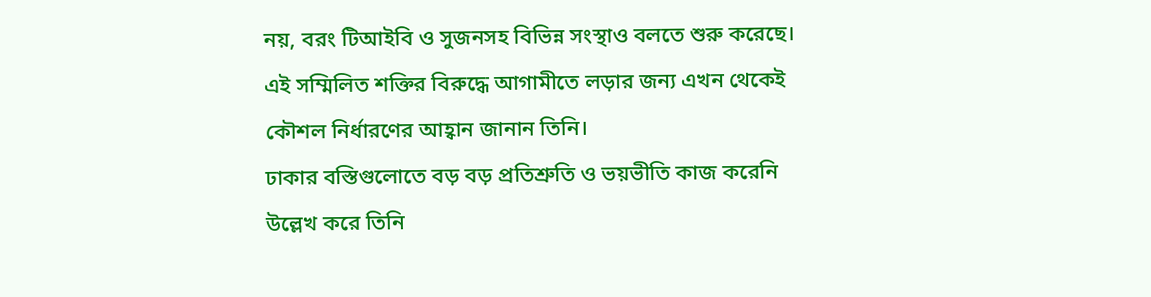নয়, বরং টিআইবি ও সুজনসহ বিভিন্ন সংস্থাও বলতে শুরু করেছে। এই সম্মিলিত শক্তির বিরুদ্ধে আগামীতে লড়ার জন্য এখন থেকেই কৌশল নির্ধারণের আহ্বান জানান তিনি।
ঢাকার বস্তিগুলোতে বড় বড় প্রতিশ্রুতি ও ভয়ভীতি কাজ করেনি উল্লেখ করে তিনি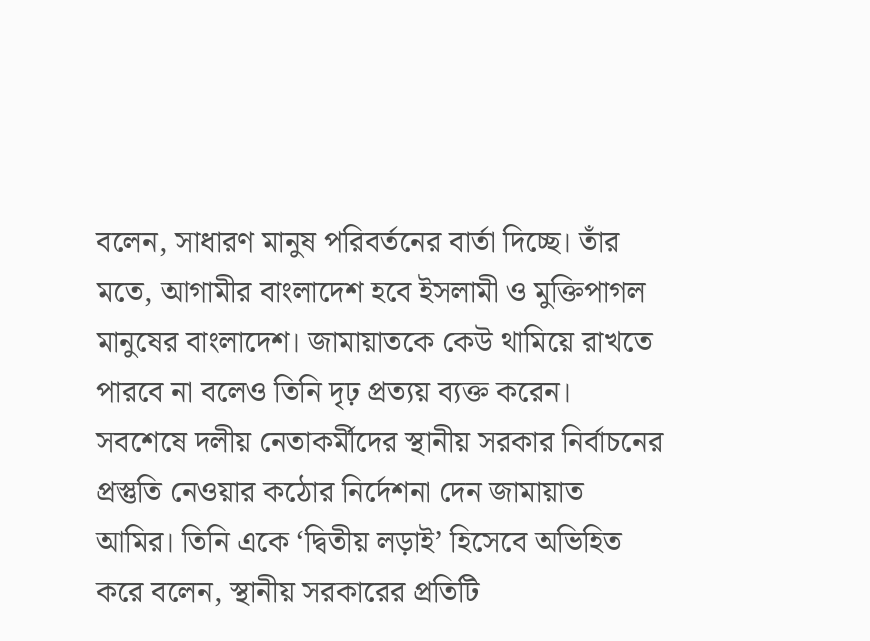বলেন, সাধারণ মানুষ পরিবর্তনের বার্তা দিচ্ছে। তাঁর মতে, আগামীর বাংলাদেশ হবে ইসলামী ও মুক্তিপাগল মানুষের বাংলাদেশ। জামায়াতকে কেউ থামিয়ে রাখতে পারবে না বলেও তিনি দৃঢ় প্রত্যয় ব্যক্ত করেন।
সবশেষে দলীয় নেতাকর্মীদের স্থানীয় সরকার নির্বাচনের প্রস্তুতি নেওয়ার কঠোর নির্দেশনা দেন জামায়াত আমির। তিনি একে ‘দ্বিতীয় লড়াই’ হিসেবে অভিহিত করে বলেন, স্থানীয় সরকারের প্রতিটি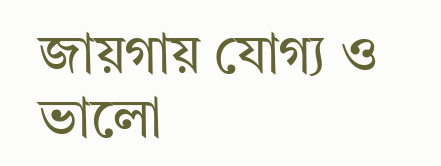জায়গায় যোগ্য ও ভালো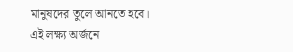মানুষদের তুলে আনতে হবে। এই লক্ষ্য অর্জনে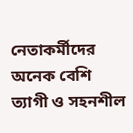নেতাকর্মীদের অনেক বেশি ত্যাগী ও সহনশীল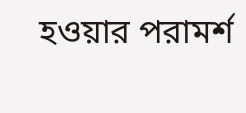হওয়ার পরামর্শ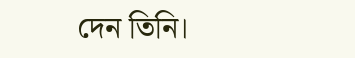দেন তিনি।